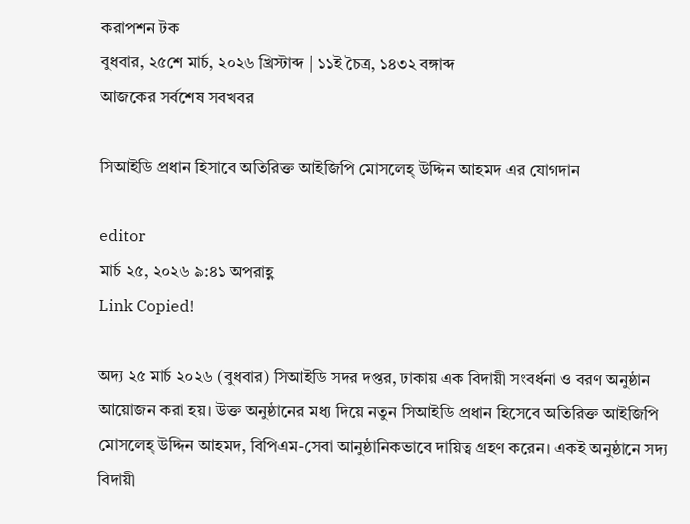করাপশন টক
বুধবার, ২৫শে মার্চ, ২০২৬ খ্রিস্টাব্দ | ১১ই চৈত্র, ১৪৩২ বঙ্গাব্দ
আজকের সর্বশেষ সবখবর

সিআইডি প্রধান হিসাবে অতিরিক্ত আইজিপি মোসলেহ্ উদ্দিন আহমদ এর যোগদান

editor
মার্চ ২৫, ২০২৬ ৯:৪১ অপরাহ্ণ
Link Copied!

অদ্য ২৫ মার্চ ২০২৬ (বুধবার) সিআইডি সদর দপ্তর, ঢাকায় এক বিদায়ী সংবর্ধনা ও বরণ অনুষ্ঠান আয়োজন করা হয়। উক্ত অনুষ্ঠানের মধ্য দিয়ে নতুন সিআইডি প্রধান হিসেবে অতিরিক্ত আইজিপি মোসলেহ্ উদ্দিন আহমদ, বিপিএম-সেবা আনুষ্ঠানিকভাবে দায়িত্ব গ্রহণ করেন। একই অনুষ্ঠানে সদ্য বিদায়ী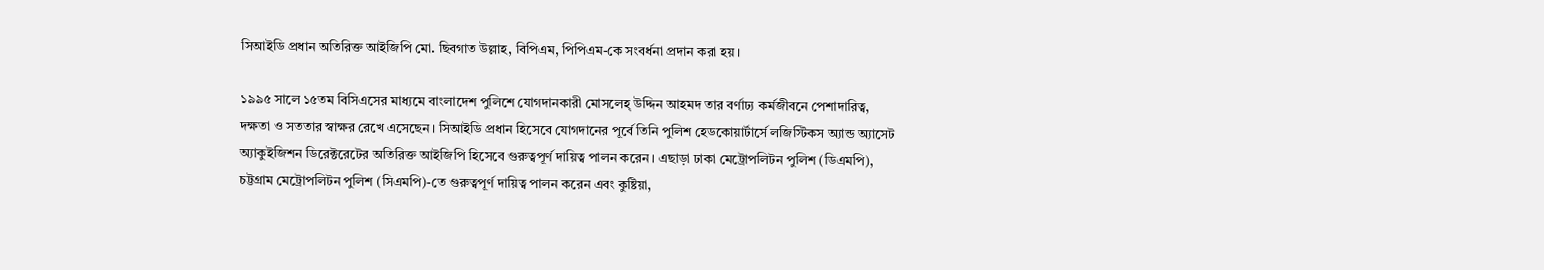সিআইডি প্রধান অতিরিক্ত আইজিপি মো. ছিবগাত উল্লাহ, বিপিএম, পিপিএম-কে সংবর্ধনা প্রদান করা হয়।

১৯৯৫ সালে ১৫তম বিসিএসের মাধ্যমে বাংলাদেশ পুলিশে যোগদানকারী মোসলেহ্ উদ্দিন আহমদ তার বর্ণাঢ্য কর্মজীবনে পেশাদারিত্ব, দক্ষতা ও সততার স্বাক্ষর রেখে এসেছেন। সিআইডি প্রধান হিসেবে যোগদানের পূর্বে তিনি পুলিশ হেডকোয়ার্টার্সে লজিস্টিকস অ্যান্ড অ্যাসেট অ্যাকুইজিশন ডিরেক্টরেটের অতিরিক্ত আইজিপি হিসেবে গুরুত্বপূর্ণ দায়িত্ব পালন করেন। এছাড়া ঢাকা মেট্রোপলিটন পুলিশ (ডিএমপি), চট্টগ্রাম মেট্রোপলিটন পুলিশ (সিএমপি)-তে গুরুত্বপূর্ণ দায়িত্ব পালন করেন এবং কুষ্টিয়া,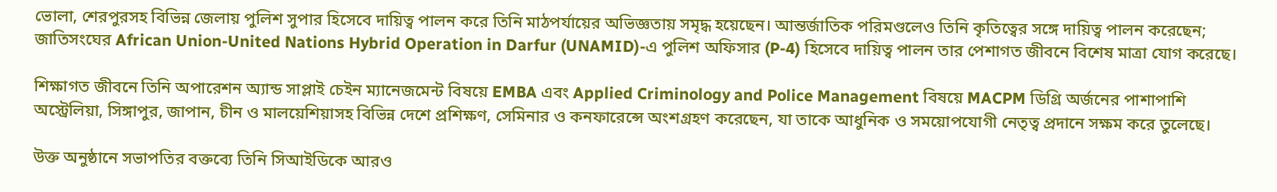ভোলা, শেরপুরসহ বিভিন্ন জেলায় পুলিশ সুপার হিসেবে দায়িত্ব পালন করে তিনি মাঠপর্যায়ের অভিজ্ঞতায় সমৃদ্ধ হয়েছেন। আন্তর্জাতিক পরিমণ্ডলেও তিনি কৃতিত্বের সঙ্গে দায়িত্ব পালন করেছেন; জাতিসংঘের African Union-United Nations Hybrid Operation in Darfur (UNAMID)-এ পুলিশ অফিসার (P-4) হিসেবে দায়িত্ব পালন তার পেশাগত জীবনে বিশেষ মাত্রা যোগ করেছে।

শিক্ষাগত জীবনে তিনি অপারেশন অ্যান্ড সাপ্লাই চেইন ম্যানেজমেন্ট বিষয়ে EMBA এবং Applied Criminology and Police Management বিষয়ে MACPM ডিগ্রি অর্জনের পাশাপাশি অস্ট্রেলিয়া, সিঙ্গাপুর, জাপান, চীন ও মালয়েশিয়াসহ বিভিন্ন দেশে প্রশিক্ষণ, সেমিনার ও কনফারেন্সে অংশগ্রহণ করেছেন, যা তাকে আধুনিক ও সময়োপযোগী নেতৃত্ব প্রদানে সক্ষম করে তুলেছে।

উক্ত অনুষ্ঠানে সভাপতির বক্তব্যে তিনি সিআইডিকে আরও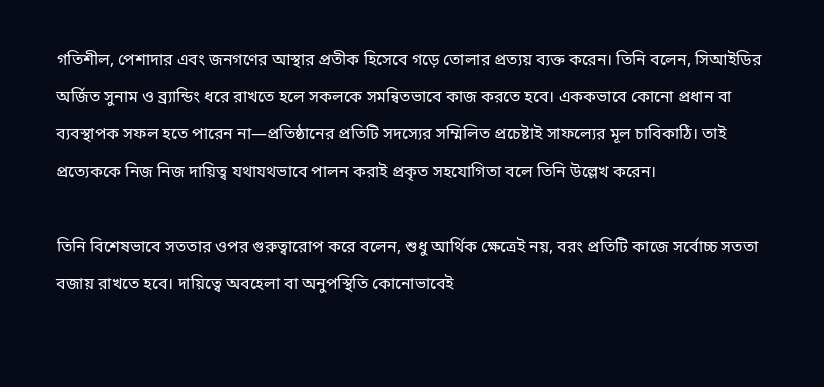গতিশীল, পেশাদার এবং জনগণের আস্থার প্রতীক হিসেবে গড়ে তোলার প্রত্যয় ব্যক্ত করেন। তিনি বলেন, সিআইডির অর্জিত সুনাম ও ব্র্যান্ডিং ধরে রাখতে হলে সকলকে সমন্বিতভাবে কাজ করতে হবে। এককভাবে কোনো প্রধান বা ব্যবস্থাপক সফল হতে পারেন না—প্রতিষ্ঠানের প্রতিটি সদস্যের সম্মিলিত প্রচেষ্টাই সাফল্যের মূল চাবিকাঠি। তাই প্রত্যেককে নিজ নিজ দায়িত্ব যথাযথভাবে পালন করাই প্রকৃত সহযোগিতা বলে তিনি উল্লেখ করেন।

তিনি বিশেষভাবে সততার ওপর গুরুত্বারোপ করে বলেন, শুধু আর্থিক ক্ষেত্রেই নয়, বরং প্রতিটি কাজে সর্বোচ্চ সততা বজায় রাখতে হবে। দায়িত্বে অবহেলা বা অনুপস্থিতি কোনোভাবেই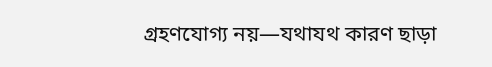গ্রহণযোগ্য নয়—যথাযথ কারণ ছাড়া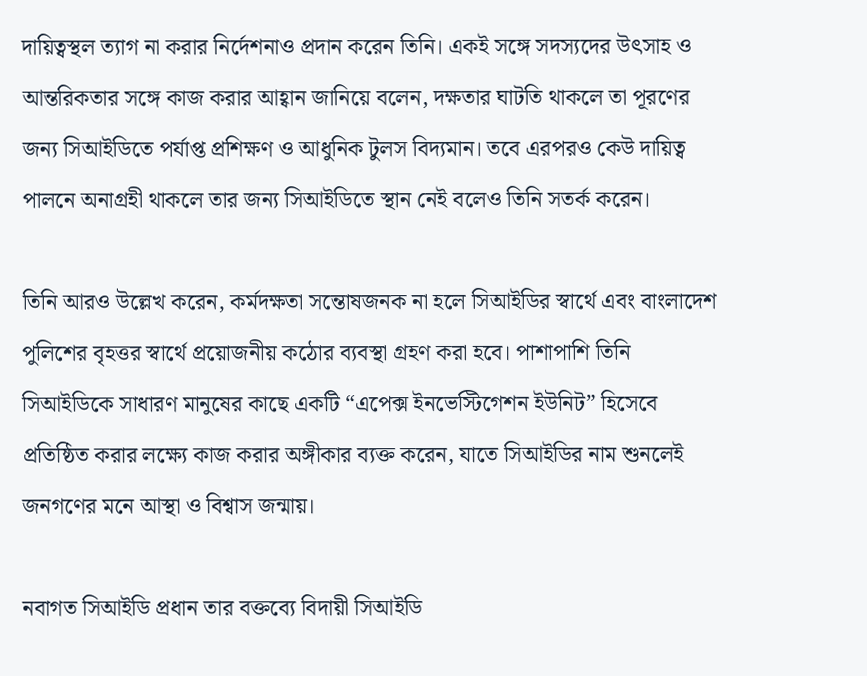দায়িত্বস্থল ত্যাগ না করার নির্দেশনাও প্রদান করেন তিনি। একই সঙ্গে সদস্যদের উৎসাহ ও আন্তরিকতার সঙ্গে কাজ করার আহ্বান জানিয়ে বলেন, দক্ষতার ঘাটতি থাকলে তা পূরণের জন্য সিআইডিতে পর্যাপ্ত প্রশিক্ষণ ও আধুনিক টুলস বিদ্যমান। তবে এরপরও কেউ দায়িত্ব পালনে অনাগ্রহী থাকলে তার জন্য সিআইডিতে স্থান নেই বলেও তিনি সতর্ক করেন।

তিনি আরও উল্লেখ করেন, কর্মদক্ষতা সন্তোষজনক না হলে সিআইডির স্বার্থে এবং বাংলাদেশ পুলিশের বৃহত্তর স্বার্থে প্রয়োজনীয় কঠোর ব্যবস্থা গ্রহণ করা হবে। পাশাপাশি তিনি সিআইডিকে সাধারণ মানুষের কাছে একটি “এপেক্স ইনভেস্টিগেশন ইউনিট” হিসেবে প্রতিষ্ঠিত করার লক্ষ্যে কাজ করার অঙ্গীকার ব্যক্ত করেন, যাতে সিআইডির নাম শুনলেই জনগণের মনে আস্থা ও বিশ্বাস জন্মায়।

নবাগত সিআইডি প্রধান তার বক্তব্যে বিদায়ী সিআইডি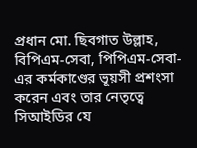প্রধান মো. ছিবগাত উল্লাহ, বিপিএম-সেবা, পিপিএম-সেবা-এর কর্মকাণ্ডের ভূয়সী প্রশংসা করেন এবং তার নেতৃত্বে সিআইডির যে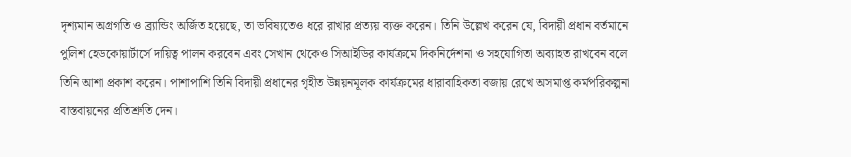দৃশ্যমান অগ্রগতি ও ব্র্যান্ডিং অর্জিত হয়েছে, তা ভবিষ্যতেও ধরে রাখার প্রত্যয় ব্যক্ত করেন। তিনি উল্লেখ করেন যে, বিদায়ী প্রধান বর্তমানে পুলিশ হেডকোয়ার্টার্সে দায়িত্ব পালন করবেন এবং সেখান থেকেও সিআইডির কার্যক্রমে দিকনির্দেশনা ও সহযোগিতা অব্যাহত রাখবেন বলে তিনি আশা প্রকাশ করেন। পাশাপাশি তিনি বিদায়ী প্রধানের গৃহীত উন্নয়নমূলক কার্যক্রমের ধারাবাহিকতা বজায় রেখে অসমাপ্ত কর্মপরিকল্পনা বাস্তবায়নের প্রতিশ্রুতি দেন।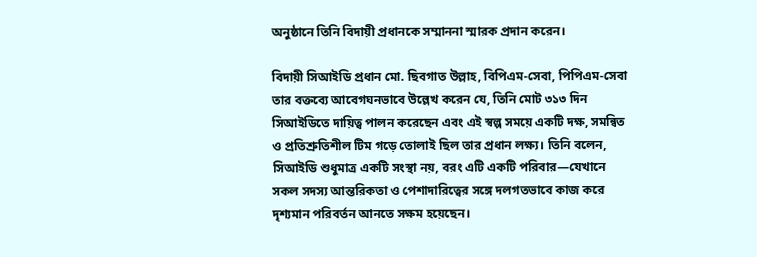অনুষ্ঠানে তিনি বিদায়ী প্রধানকে সম্মাননা স্মারক প্রদান করেন।

বিদায়ী সিআইডি প্রধান মো. ছিবগাত উল্লাহ, বিপিএম-সেবা, পিপিএম-সেবা তার বক্তব্যে আবেগঘনভাবে উল্লেখ করেন যে, তিনি মোট ৩১৩ দিন সিআইডিতে দায়িত্ব পালন করেছেন এবং এই স্বল্প সময়ে একটি দক্ষ, সমন্বিত ও প্রতিশ্রুতিশীল টিম গড়ে তোলাই ছিল তার প্রধান লক্ষ্য। তিনি বলেন, সিআইডি শুধুমাত্র একটি সংস্থা নয়, বরং এটি একটি পরিবার—যেখানে সকল সদস্য আন্তরিকতা ও পেশাদারিত্বের সঙ্গে দলগতভাবে কাজ করে দৃশ্যমান পরিবর্তন আনতে সক্ষম হয়েছেন।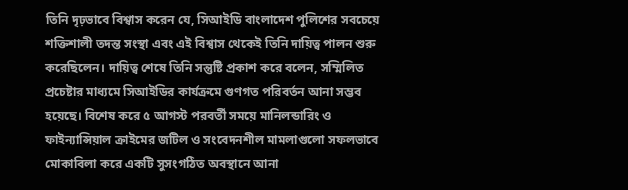তিনি দৃঢ়ভাবে বিশ্বাস করেন যে, সিআইডি বাংলাদেশ পুলিশের সবচেয়ে শক্তিশালী তদন্ত সংস্থা এবং এই বিশ্বাস থেকেই তিনি দায়িত্ব পালন শুরু করেছিলেন। দায়িত্ব শেষে তিনি সন্তুষ্টি প্রকাশ করে বলেন, সম্মিলিত প্রচেষ্টার মাধ্যমে সিআইডির কার্যক্রমে গুণগত পরিবর্তন আনা সম্ভব হয়েছে। বিশেষ করে ৫ আগস্ট পরবর্তী সময়ে মানিলন্ডারিং ও ফাইন্যান্সিয়াল ক্রাইমের জটিল ও সংবেদনশীল মামলাগুলো সফলভাবে মোকাবিলা করে একটি সুসংগঠিত অবস্থানে আনা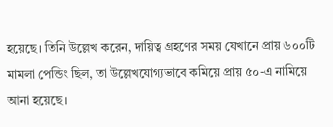হয়েছে। তিনি উল্লেখ করেন, দায়িত্ব গ্রহণের সময় যেখানে প্রায় ৬০০টি মামলা পেন্ডিং ছিল, তা উল্লেখযোগ্যভাবে কমিয়ে প্রায় ৫০-এ নামিয়ে আনা হয়েছে।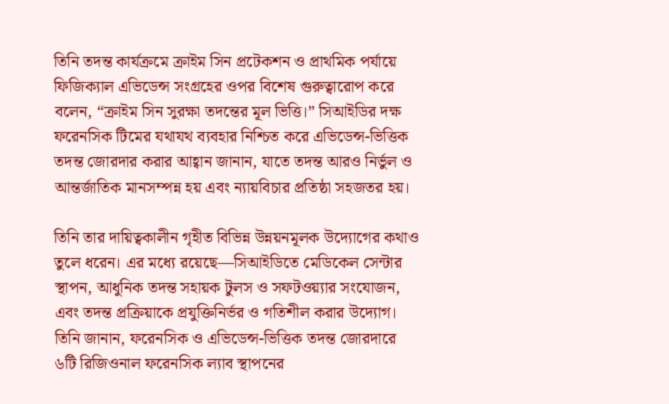তিনি তদন্ত কার্যক্রমে ক্রাইম সিন প্রটেকশন ও প্রাথমিক পর্যায়ে ফিজিক্যাল এভিডেন্স সংগ্রহের ওপর বিশেষ গুরুত্বারোপ করে বলেন, “ক্রাইম সিন সুরক্ষা তদন্তের মূল ভিত্তি।” সিআইডির দক্ষ ফরেনসিক টিমের যথাযথ ব্যবহার নিশ্চিত করে এভিডেন্স-ভিত্তিক তদন্ত জোরদার করার আহ্বান জানান, যাতে তদন্ত আরও নির্ভুল ও আন্তর্জাতিক মানসম্পন্ন হয় এবং ন্যায়বিচার প্রতিষ্ঠা সহজতর হয়।

তিনি তার দায়িত্বকালীন গৃহীত বিভিন্ন উন্নয়নমূলক উদ্যোগের কথাও তুলে ধরেন। এর মধ্যে রয়েছে—সিআইডিতে মেডিকেল সেন্টার স্থাপন, আধুনিক তদন্ত সহায়ক টুলস ও সফটওয়্যার সংযোজন, এবং তদন্ত প্রক্রিয়াকে প্রযুক্তিনির্ভর ও গতিশীল করার উদ্যোগ। তিনি জানান, ফরেনসিক ও এভিডেন্স-ভিত্তিক তদন্ত জোরদারে ৬টি রিজিওনাল ফরেনসিক ল্যাব স্থাপনের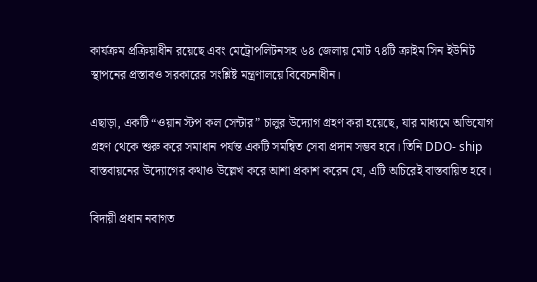কার্যক্রম প্রক্রিয়াধীন রয়েছে এবং মেট্রোপলিটনসহ ৬৪ জেলায় মোট ৭৪টি ক্রাইম সিন ইউনিট স্থাপনের প্রস্তাবও সরকারের সংশ্লিষ্ট মন্ত্রণালয়ে বিবেচনাধীন।

এছাড়া, একটি “ওয়ান স্টপ কল সেন্টার” চালুর উদ্যোগ গ্রহণ করা হয়েছে, যার মাধ্যমে অভিযোগ গ্রহণ থেকে শুরু করে সমাধান পর্যন্ত একটি সমন্বিত সেবা প্রদান সম্ভব হবে। তিনি DDO- ship বাস্তবায়নের উদ্যোগের কথাও উল্লেখ করে আশা প্রকাশ করেন যে, এটি অচিরেই বাস্তবায়িত হবে।

বিদায়ী প্রধান নবাগত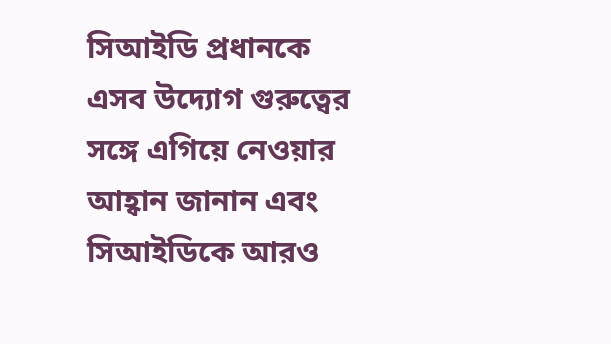সিআইডি প্রধানকে এসব উদ্যোগ গুরুত্বের সঙ্গে এগিয়ে নেওয়ার আহ্বান জানান এবং সিআইডিকে আরও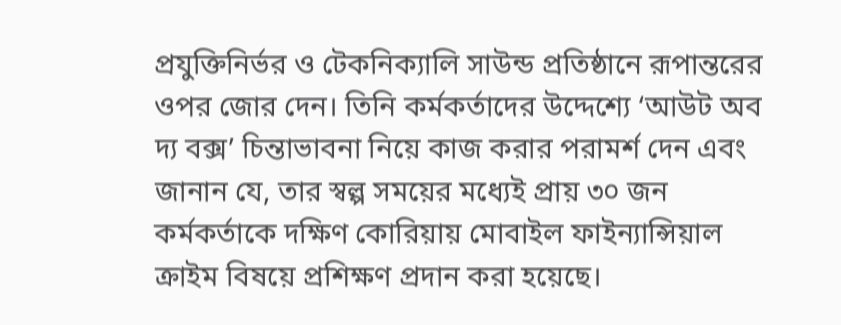প্রযুক্তিনির্ভর ও টেকনিক্যালি সাউন্ড প্রতিষ্ঠানে রূপান্তরের ওপর জোর দেন। তিনি কর্মকর্তাদের উদ্দেশ্যে ‘আউট অব দ্য বক্স’ চিন্তাভাবনা নিয়ে কাজ করার পরামর্শ দেন এবং জানান যে, তার স্বল্প সময়ের মধ্যেই প্রায় ৩০ জন কর্মকর্তাকে দক্ষিণ কোরিয়ায় মোবাইল ফাইন্যান্সিয়াল ক্রাইম বিষয়ে প্রশিক্ষণ প্রদান করা হয়েছে।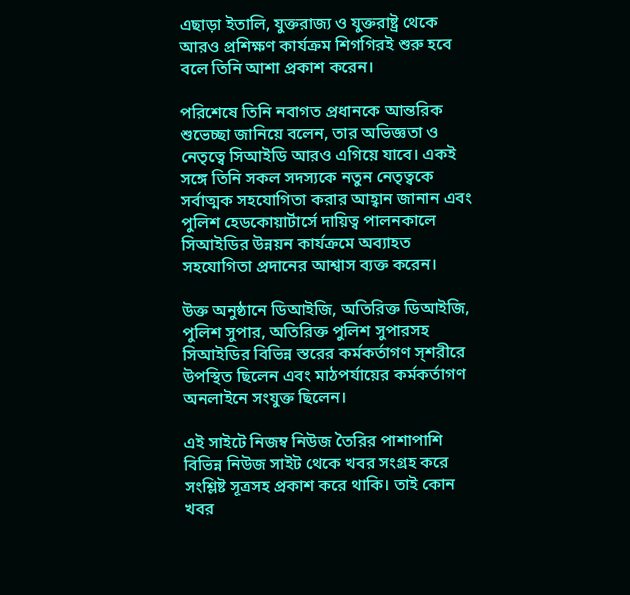এছাড়া ইতালি, যুক্তরাজ্য ও যুক্তরাষ্ট্র থেকে আরও প্রশিক্ষণ কার্যক্রম শিগগিরই শুরু হবে বলে তিনি আশা প্রকাশ করেন।

পরিশেষে তিনি নবাগত প্রধানকে আন্তরিক শুভেচ্ছা জানিয়ে বলেন, তার অভিজ্ঞতা ও নেতৃত্বে সিআইডি আরও এগিয়ে যাবে। একই সঙ্গে তিনি সকল সদস্যকে নতুন নেতৃত্বকে সর্বাত্মক সহযোগিতা করার আহ্বান জানান এবং পুলিশ হেডকোয়ার্টার্সে দায়িত্ব পালনকালে সিআইডির উন্নয়ন কার্যক্রমে অব্যাহত সহযোগিতা প্রদানের আশ্বাস ব্যক্ত করেন।

উক্ত অনুষ্ঠানে ডিআইজি, অতিরিক্ত ডিআইজি, পুলিশ সুপার, অতিরিক্ত পুলিশ সুপারসহ সিআইডির বিভিন্ন স্তরের কর্মকর্তাগণ স্শরীরে উপস্থিত ছিলেন এবং মাঠপর্যায়ের কর্মকর্তাগণ অনলাইনে সংযুক্ত ছিলেন।

এই সাইটে নিজম্ব নিউজ তৈরির পাশাপাশি বিভিন্ন নিউজ সাইট থেকে খবর সংগ্রহ করে সংশ্লিষ্ট সূত্রসহ প্রকাশ করে থাকি। তাই কোন খবর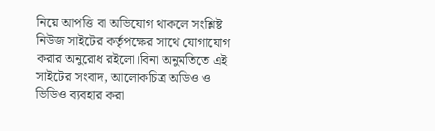নিয়ে আপত্তি বা অভিযোগ থাকলে সংশ্লিষ্ট নিউজ সাইটের কর্তৃপক্ষের সাথে যোগাযোগ করার অনুরোধ রইলো।বিনা অনুমতিতে এই সাইটের সংবাদ, আলোকচিত্র অডিও ও ভিডিও ব্যবহার করা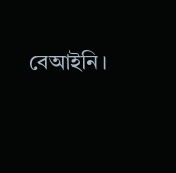বেআইনি।